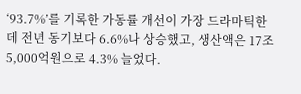‘93.7%’를 기록한 가동률 개선이 가장 드라마틱한데 전년 동기보다 6.6%나 상승했고, 생산액은 17조5,000억원으로 4.3% 늘었다.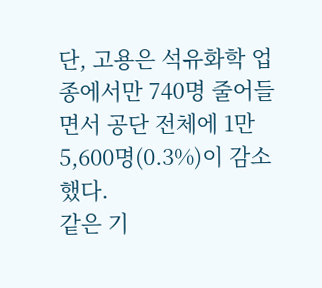단, 고용은 석유화학 업종에서만 740명 줄어들면서 공단 전체에 1만5,600명(0.3%)이 감소했다.
같은 기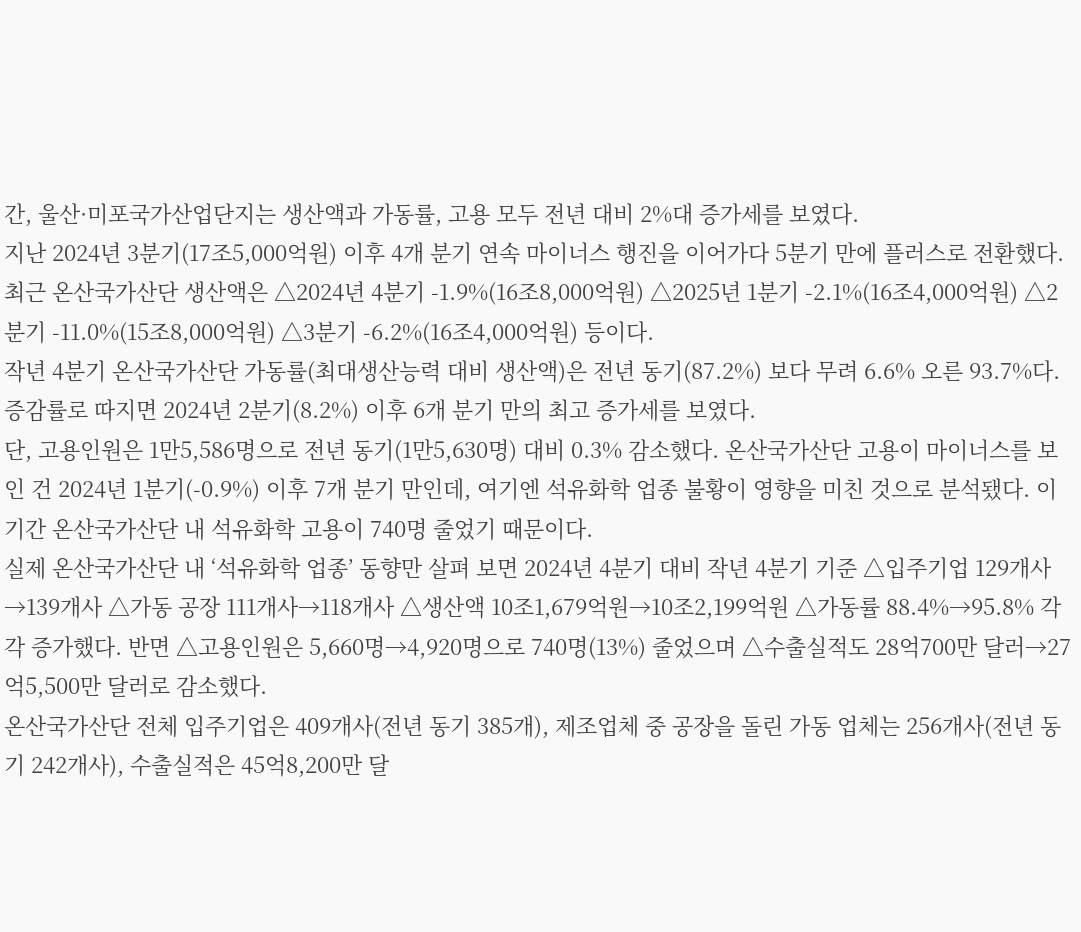간, 울산·미포국가산업단지는 생산액과 가동률, 고용 모두 전년 대비 2%대 증가세를 보였다.
지난 2024년 3분기(17조5,000억원) 이후 4개 분기 연속 마이너스 행진을 이어가다 5분기 만에 플러스로 전환했다. 최근 온산국가산단 생산액은 △2024년 4분기 -1.9%(16조8,000억원) △2025년 1분기 -2.1%(16조4,000억원) △2분기 -11.0%(15조8,000억원) △3분기 -6.2%(16조4,000억원) 등이다.
작년 4분기 온산국가산단 가동률(최대생산능력 대비 생산액)은 전년 동기(87.2%) 보다 무려 6.6% 오른 93.7%다. 증감률로 따지면 2024년 2분기(8.2%) 이후 6개 분기 만의 최고 증가세를 보였다.
단, 고용인원은 1만5,586명으로 전년 동기(1만5,630명) 대비 0.3% 감소했다. 온산국가산단 고용이 마이너스를 보인 건 2024년 1분기(-0.9%) 이후 7개 분기 만인데, 여기엔 석유화학 업종 불황이 영향을 미친 것으로 분석됐다. 이 기간 온산국가산단 내 석유화학 고용이 740명 줄었기 때문이다.
실제 온산국가산단 내 ‘석유화학 업종’ 동향만 살펴 보면 2024년 4분기 대비 작년 4분기 기준 △입주기업 129개사→139개사 △가동 공장 111개사→118개사 △생산액 10조1,679억원→10조2,199억원 △가동률 88.4%→95.8% 각각 증가했다. 반면 △고용인원은 5,660명→4,920명으로 740명(13%) 줄었으며 △수출실적도 28억700만 달러→27억5,500만 달러로 감소했다.
온산국가산단 전체 입주기업은 409개사(전년 동기 385개), 제조업체 중 공장을 돌린 가동 업체는 256개사(전년 동기 242개사), 수출실적은 45억8,200만 달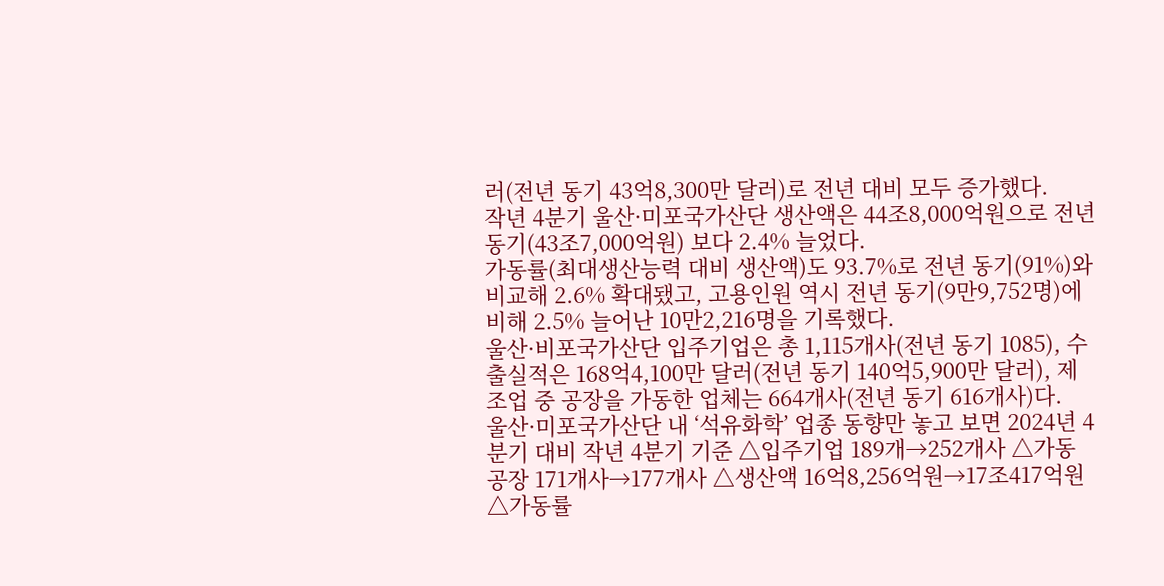러(전년 동기 43억8,300만 달러)로 전년 대비 모두 증가했다.
작년 4분기 울산·미포국가산단 생산액은 44조8,000억원으로 전년 동기(43조7,000억원) 보다 2.4% 늘었다.
가동률(최대생산능력 대비 생산액)도 93.7%로 전년 동기(91%)와 비교해 2.6% 확대됐고, 고용인원 역시 전년 동기(9만9,752명)에 비해 2.5% 늘어난 10만2,216명을 기록했다.
울산·비포국가산단 입주기업은 총 1,115개사(전년 동기 1085), 수출실적은 168억4,100만 달러(전년 동기 140억5,900만 달러), 제조업 중 공장을 가동한 업체는 664개사(전년 동기 616개사)다.
울산·미포국가산단 내 ‘석유화학’ 업종 동향만 놓고 보면 2024년 4분기 대비 작년 4분기 기준 △입주기업 189개→252개사 △가동 공장 171개사→177개사 △생산액 16억8,256억원→17조417억원 △가동률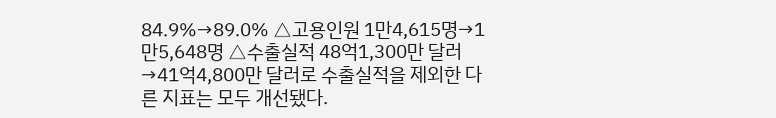84.9%→89.0% △고용인원 1만4,615명→1만5,648명 △수출실적 48억1,300만 달러→41억4,800만 달러로 수출실적을 제외한 다른 지표는 모두 개선됐다.